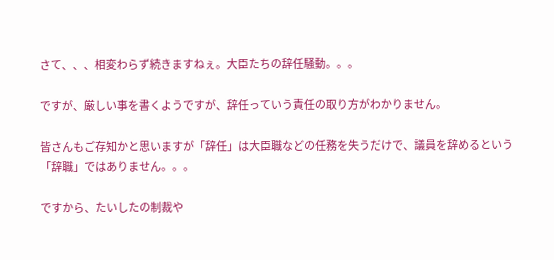さて、、、相変わらず続きますねぇ。大臣たちの辞任騒動。。。

ですが、厳しい事を書くようですが、辞任っていう責任の取り方がわかりません。

皆さんもご存知かと思いますが「辞任」は大臣職などの任務を失うだけで、議員を辞めるという「辞職」ではありません。。。

ですから、たいしたの制裁や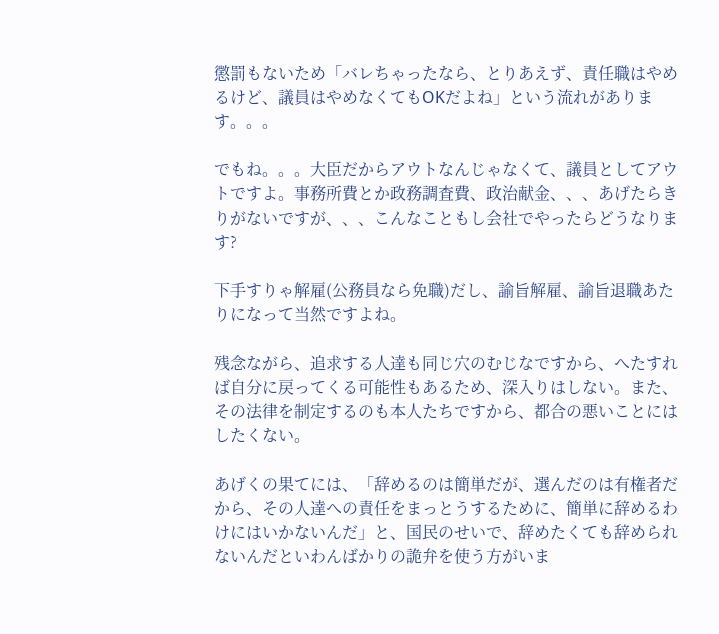懲罰もないため「バレちゃったなら、とりあえず、責任職はやめるけど、議員はやめなくてもOKだよね」という流れがあります。。。

でもね。。。大臣だからアウトなんじゃなくて、議員としてアウトですよ。事務所費とか政務調査費、政治献金、、、あげたらきりがないですが、、、こんなこともし会社でやったらどうなります?

下手すりゃ解雇(公務員なら免職)だし、諭旨解雇、諭旨退職あたりになって当然ですよね。

残念ながら、追求する人達も同じ穴のむじなですから、へたすれば自分に戻ってくる可能性もあるため、深入りはしない。また、その法律を制定するのも本人たちですから、都合の悪いことにはしたくない。

あげくの果てには、「辞めるのは簡単だが、選んだのは有権者だから、その人達への責任をまっとうするために、簡単に辞めるわけにはいかないんだ」と、国民のせいで、辞めたくても辞められないんだといわんばかりの詭弁を使う方がいま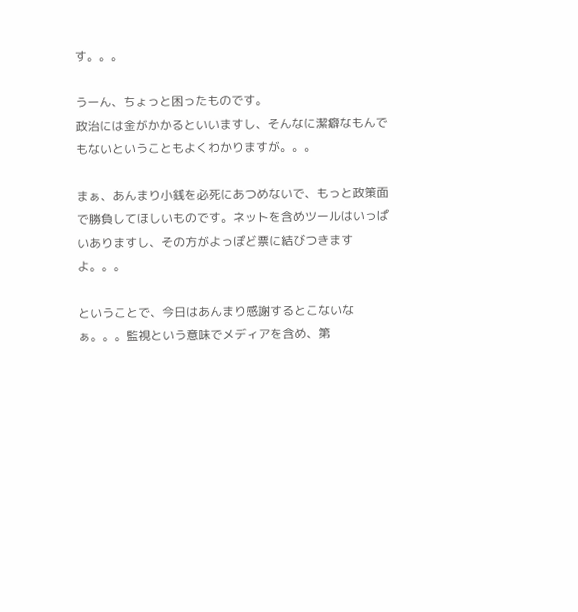す。。。

うーん、ちょっと困ったものです。
政治には金がかかるといいますし、そんなに潔癖なもんでもないということもよくわかりますが。。。

まぁ、あんまり小銭を必死にあつめないで、もっと政策面で勝負してほしいものです。ネットを含めツールはいっぱいありますし、その方がよっぽど票に結びつきますよ。。。

ということで、今日はあんまり感謝するとこないなぁ。。。監視という意味でメディアを含め、第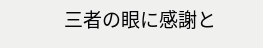三者の眼に感謝と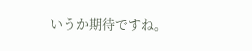いうか期待ですね。